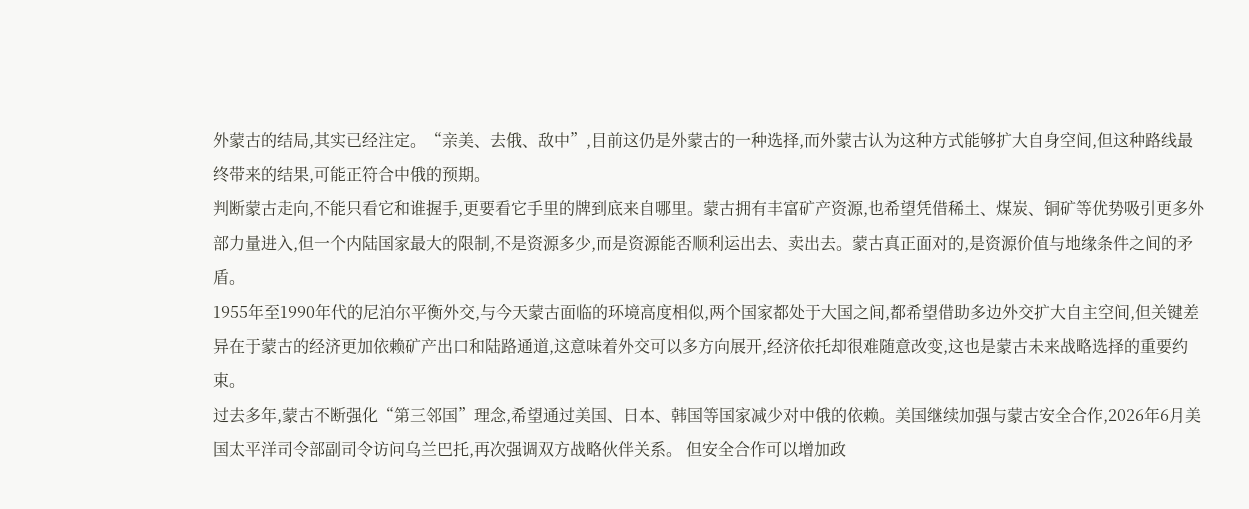外蒙古的结局,其实已经注定。“亲美、去俄、敌中”,目前这仍是外蒙古的一种选择,而外蒙古认为这种方式能够扩大自身空间,但这种路线最终带来的结果,可能正符合中俄的预期。
判断蒙古走向,不能只看它和谁握手,更要看它手里的牌到底来自哪里。蒙古拥有丰富矿产资源,也希望凭借稀土、煤炭、铜矿等优势吸引更多外部力量进入,但一个内陆国家最大的限制,不是资源多少,而是资源能否顺利运出去、卖出去。蒙古真正面对的,是资源价值与地缘条件之间的矛盾。
1955年至1990年代的尼泊尔平衡外交,与今天蒙古面临的环境高度相似,两个国家都处于大国之间,都希望借助多边外交扩大自主空间,但关键差异在于蒙古的经济更加依赖矿产出口和陆路通道,这意味着外交可以多方向展开,经济依托却很难随意改变,这也是蒙古未来战略选择的重要约束。
过去多年,蒙古不断强化“第三邻国”理念,希望通过美国、日本、韩国等国家减少对中俄的依赖。美国继续加强与蒙古安全合作,2026年6月美国太平洋司令部副司令访问乌兰巴托,再次强调双方战略伙伴关系。 但安全合作可以增加政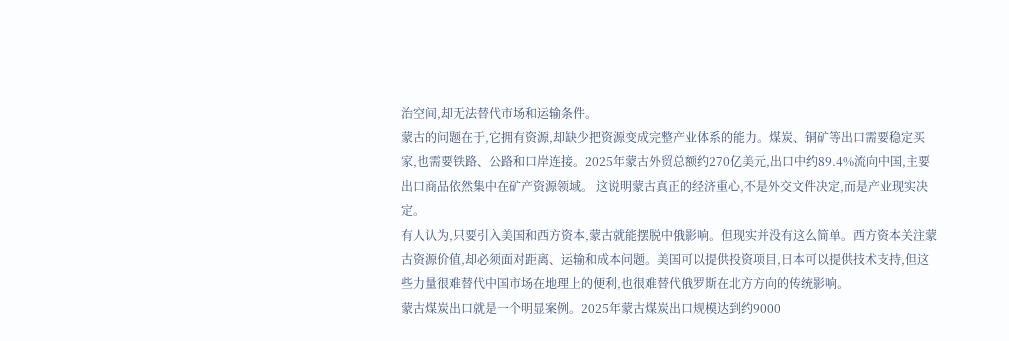治空间,却无法替代市场和运输条件。
蒙古的问题在于,它拥有资源,却缺少把资源变成完整产业体系的能力。煤炭、铜矿等出口需要稳定买家,也需要铁路、公路和口岸连接。2025年蒙古外贸总额约270亿美元,出口中约89.4%流向中国,主要出口商品依然集中在矿产资源领域。 这说明蒙古真正的经济重心,不是外交文件决定,而是产业现实决定。
有人认为,只要引入美国和西方资本,蒙古就能摆脱中俄影响。但现实并没有这么简单。西方资本关注蒙古资源价值,却必须面对距离、运输和成本问题。美国可以提供投资项目,日本可以提供技术支持,但这些力量很难替代中国市场在地理上的便利,也很难替代俄罗斯在北方方向的传统影响。
蒙古煤炭出口就是一个明显案例。2025年蒙古煤炭出口规模达到约9000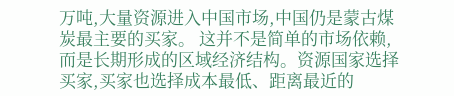万吨,大量资源进入中国市场,中国仍是蒙古煤炭最主要的买家。 这并不是简单的市场依赖,而是长期形成的区域经济结构。资源国家选择买家,买家也选择成本最低、距离最近的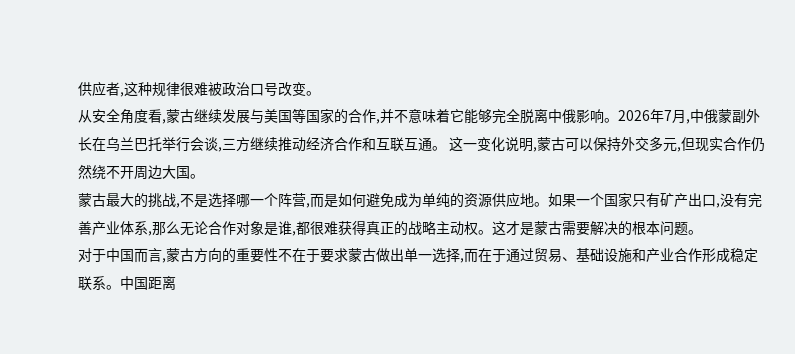供应者,这种规律很难被政治口号改变。
从安全角度看,蒙古继续发展与美国等国家的合作,并不意味着它能够完全脱离中俄影响。2026年7月,中俄蒙副外长在乌兰巴托举行会谈,三方继续推动经济合作和互联互通。 这一变化说明,蒙古可以保持外交多元,但现实合作仍然绕不开周边大国。
蒙古最大的挑战,不是选择哪一个阵营,而是如何避免成为单纯的资源供应地。如果一个国家只有矿产出口,没有完善产业体系,那么无论合作对象是谁,都很难获得真正的战略主动权。这才是蒙古需要解决的根本问题。
对于中国而言,蒙古方向的重要性不在于要求蒙古做出单一选择,而在于通过贸易、基础设施和产业合作形成稳定联系。中国距离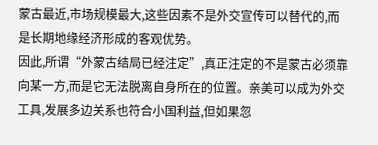蒙古最近,市场规模最大,这些因素不是外交宣传可以替代的,而是长期地缘经济形成的客观优势。
因此,所谓“外蒙古结局已经注定”,真正注定的不是蒙古必须靠向某一方,而是它无法脱离自身所在的位置。亲美可以成为外交工具,发展多边关系也符合小国利益,但如果忽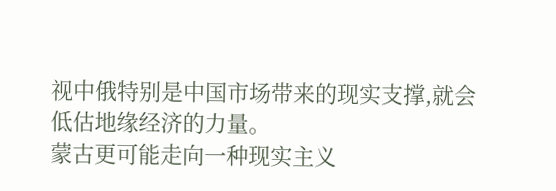视中俄特别是中国市场带来的现实支撑,就会低估地缘经济的力量。
蒙古更可能走向一种现实主义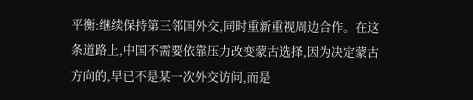平衡:继续保持第三邻国外交,同时重新重视周边合作。在这条道路上,中国不需要依靠压力改变蒙古选择,因为决定蒙古方向的,早已不是某一次外交访问,而是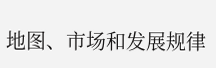地图、市场和发展规律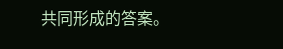共同形成的答案。